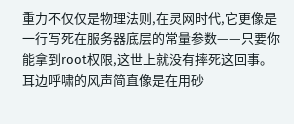重力不仅仅是物理法则,在灵网时代,它更像是一行写死在服务器底层的常量参数——只要你能拿到root权限,这世上就没有摔死这回事。
耳边呼啸的风声简直像是在用砂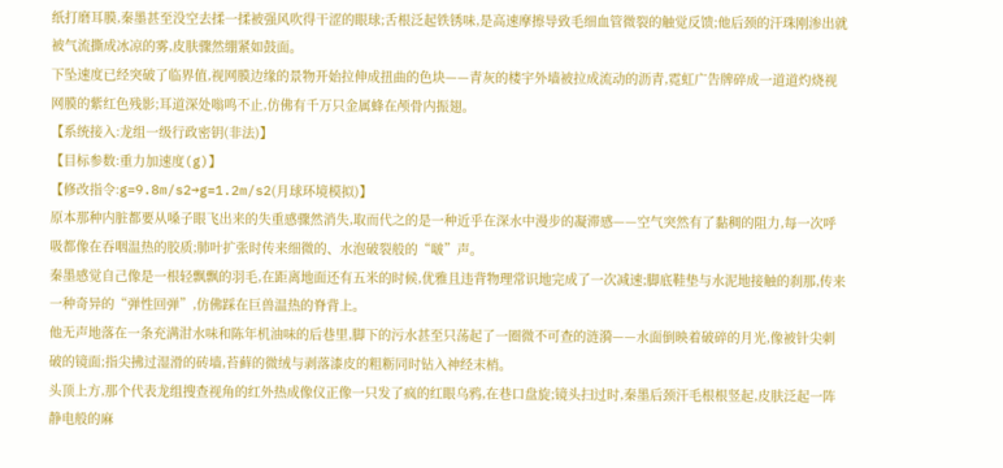纸打磨耳膜,秦墨甚至没空去揉一揉被强风吹得干涩的眼球;舌根泛起铁锈味,是高速摩擦导致毛细血管微裂的触觉反馈;他后颈的汗珠刚渗出就被气流撕成冰凉的雾,皮肤骤然绷紧如鼓面。
下坠速度已经突破了临界值,视网膜边缘的景物开始拉伸成扭曲的色块——青灰的楼宇外墙被拉成流动的沥青,霓虹广告牌碎成一道道灼烧视网膜的紫红色残影;耳道深处嗡鸣不止,仿佛有千万只金属蜂在颅骨内振翅。
【系统接入:龙组一级行政密钥(非法)】
【目标参数:重力加速度(g)】
【修改指令:g=9.8m/s2→g=1.2m/s2(月球环境模拟)】
原本那种内脏都要从嗓子眼飞出来的失重感骤然消失,取而代之的是一种近乎在深水中漫步的凝滞感——空气突然有了黏稠的阻力,每一次呼吸都像在吞咽温热的胶质;肺叶扩张时传来细微的、水泡破裂般的“啵”声。
秦墨感觉自己像是一根轻飘飘的羽毛,在距离地面还有五米的时候,优雅且违背物理常识地完成了一次减速;脚底鞋垫与水泥地接触的刹那,传来一种奇异的“弹性回弹”,仿佛踩在巨兽温热的脊背上。
他无声地落在一条充满泔水味和陈年机油味的后巷里,脚下的污水甚至只荡起了一圈微不可查的涟漪——水面倒映着破碎的月光,像被针尖刺破的镜面;指尖拂过湿滑的砖墙,苔藓的微绒与剥落漆皮的粗粝同时钻入神经末梢。
头顶上方,那个代表龙组搜查视角的红外热成像仪正像一只发了疯的红眼乌鸦,在巷口盘旋;镜头扫过时,秦墨后颈汗毛根根竖起,皮肤泛起一阵静电般的麻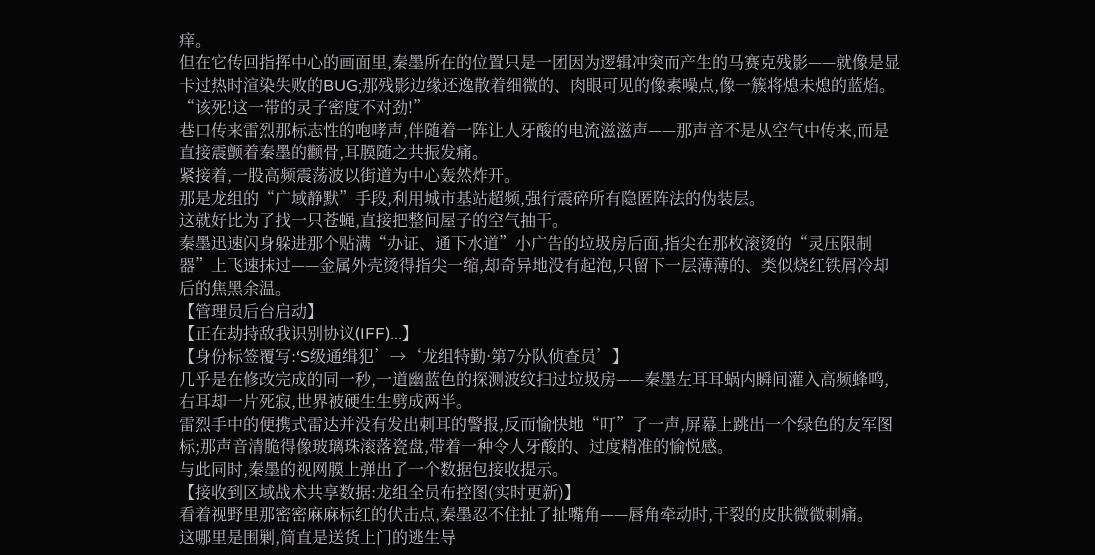痒。
但在它传回指挥中心的画面里,秦墨所在的位置只是一团因为逻辑冲突而产生的马赛克残影——就像是显卡过热时渲染失败的BUG;那残影边缘还逸散着细微的、肉眼可见的像素噪点,像一簇将熄未熄的蓝焰。
“该死!这一带的灵子密度不对劲!”
巷口传来雷烈那标志性的咆哮声,伴随着一阵让人牙酸的电流滋滋声——那声音不是从空气中传来,而是直接震颤着秦墨的颧骨,耳膜随之共振发痛。
紧接着,一股高频震荡波以街道为中心轰然炸开。
那是龙组的“广域静默”手段,利用城市基站超频,强行震碎所有隐匿阵法的伪装层。
这就好比为了找一只苍蝇,直接把整间屋子的空气抽干。
秦墨迅速闪身躲进那个贴满“办证、通下水道”小广告的垃圾房后面,指尖在那枚滚烫的“灵压限制器”上飞速抹过——金属外壳烫得指尖一缩,却奇异地没有起泡,只留下一层薄薄的、类似烧红铁屑冷却后的焦黑余温。
【管理员后台启动】
【正在劫持敌我识别协议(IFF)...】
【身份标签覆写:‘S级通缉犯’→‘龙组特勤·第7分队侦查员’】
几乎是在修改完成的同一秒,一道幽蓝色的探测波纹扫过垃圾房——秦墨左耳耳蜗内瞬间灌入高频蜂鸣,右耳却一片死寂,世界被硬生生劈成两半。
雷烈手中的便携式雷达并没有发出刺耳的警报,反而愉快地“叮”了一声,屏幕上跳出一个绿色的友军图标;那声音清脆得像玻璃珠滚落瓷盘,带着一种令人牙酸的、过度精准的愉悦感。
与此同时,秦墨的视网膜上弹出了一个数据包接收提示。
【接收到区域战术共享数据:龙组全员布控图(实时更新)】
看着视野里那密密麻麻标红的伏击点,秦墨忍不住扯了扯嘴角——唇角牵动时,干裂的皮肤微微刺痛。
这哪里是围剿,简直是送货上门的逃生导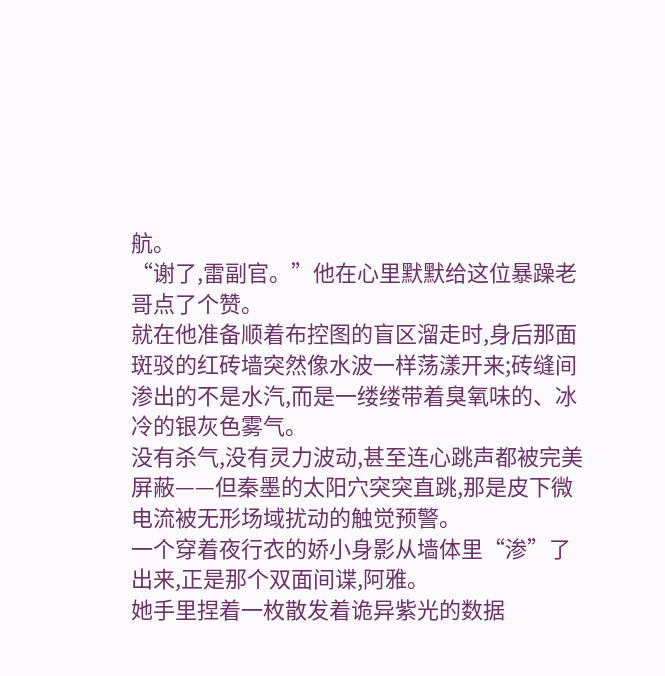航。
“谢了,雷副官。”他在心里默默给这位暴躁老哥点了个赞。
就在他准备顺着布控图的盲区溜走时,身后那面斑驳的红砖墙突然像水波一样荡漾开来;砖缝间渗出的不是水汽,而是一缕缕带着臭氧味的、冰冷的银灰色雾气。
没有杀气,没有灵力波动,甚至连心跳声都被完美屏蔽——但秦墨的太阳穴突突直跳,那是皮下微电流被无形场域扰动的触觉预警。
一个穿着夜行衣的娇小身影从墙体里“渗”了出来,正是那个双面间谍,阿雅。
她手里捏着一枚散发着诡异紫光的数据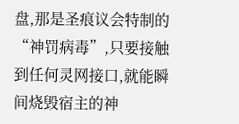盘,那是圣痕议会特制的“神罚病毒”,只要接触到任何灵网接口,就能瞬间烧毁宿主的神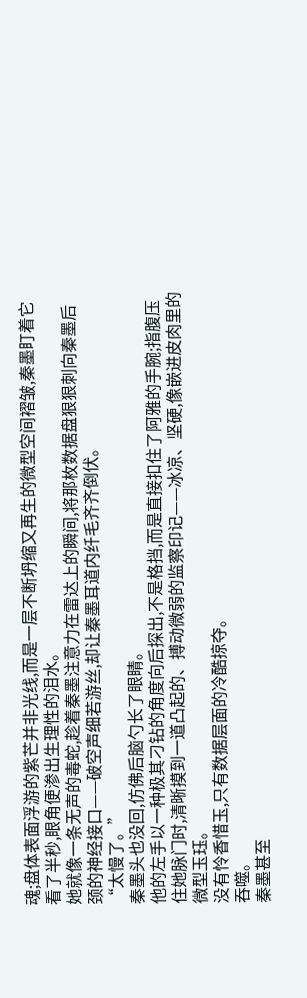魂;盘体表面浮游的紫芒并非光线,而是一层不断坍缩又再生的微型空间褶皱,秦墨盯着它看了半秒,眼角便渗出生理性的泪水。
她就像一条无声的毒蛇,趁着秦墨注意力在雷达上的瞬间,将那枚数据盘狠狠刺向秦墨后颈的神经接口——破空声细若游丝,却让秦墨耳道内纤毛齐齐倒伏。
“太慢了。”
秦墨头也没回,仿佛后脑勺长了眼睛。
他的左手以一种极其刁钻的角度向后探出,不是格挡,而是直接扣住了阿雅的手腕;指腹压住她脉门时,清晰摸到一道凸起的、搏动微弱的监察印记——冰凉、坚硬,像嵌进皮肉里的微型玉珏。
没有怜香惜玉,只有数据层面的冷酷掠夺。
吞噬。
秦墨甚至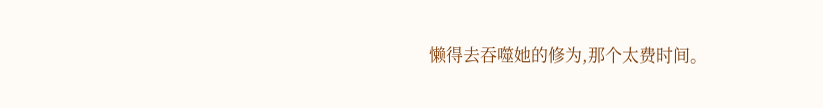懒得去吞噬她的修为,那个太费时间。